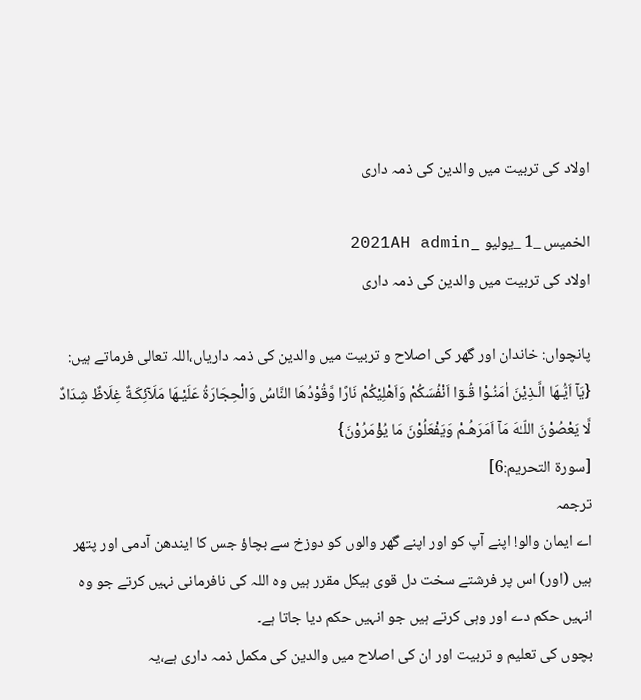اولاد کی تربیت میں والدین کی ذمہ داری

الخميس _1 _يوليو _2021AH admin
اولاد کی تربیت میں والدین کی ذمہ داری

پانچواں: خاندان اور گھر کی اصلاح و تربیت میں والدین کی ذمہ داریاں،اللہ تعالی فرماتے ہیں:
{يَآ اَيُّـهَا الَّـذِيْنَ اٰمَنُـوْا قُـوٓا اَنْفُسَكُمْ وَاَهْلِيْكُمْ نَارًا وَّقُوْدُهَا النَّاسُ وَالْحِجَارَةُ عَلَيْـهَا مَلَآئِكَـةٌ غِلَاظٌ شِدَادٌ لَّا يَعْصُوْنَ اللّـٰهَ مَآ اَمَرَهُـمْ وَيَفْعَلُوْنَ مَا يُؤْمَرُوْنَ}
[سورة التحريم:6]
ترجمہ
اے ایمان والو! اپنے آپ کو اور اپنے گھر والوں کو دوزخ سے بچاؤ جس کا ایندھن آدمی اور پتھر ہیں (اور) اس پر فرشتے سخت دل قوی ہیکل مقرر ہیں وہ اللہ کی نافرمانی نہیں کرتے جو وہ انہیں حکم دے اور وہی کرتے ہیں جو انہیں حکم دیا جاتا ہے۔
بچوں کی تعلیم و تربیت اور ان کی اصلاح میں والدین کی مکمل ذمہ داری ہے،یہ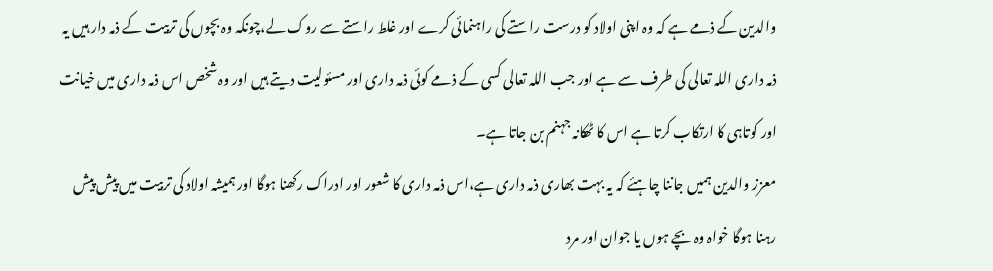والدین کے ذمے ہے کہ وہ اپنی اولاد کو درست راستے کی راہنمائی کرے اور غلط راستے سے روک لے،چونکہ وہ بچوں کی تربیت کے ذمہ دار ہیں یہ ذمہ داری اللہ تعالی کی طرف سے ہے اور جب اللہ تعالی کسی کے ذمے کوئی ذمہ داری اور مسئولیت دیتے ہیں اور وہ شخص اس ذمہ داری میں خیانت اور کوتاہی کا ارتکاب کرتا ہے اس کا ٹھکانہ جہنم بن جاتا ہے۔
معزز والدین ہمیں جاننا چاہئے کہ یہ بہت بھاری ذمہ داری ہے،اس ذمہ داری کا شعور اور ادراک رکھنا ہوگا اور ہمیشہ اولاد کی تربیت میں پیش پیش رہنا ہوگا خواہ وہ بچے ہوں یا جوان اور مرد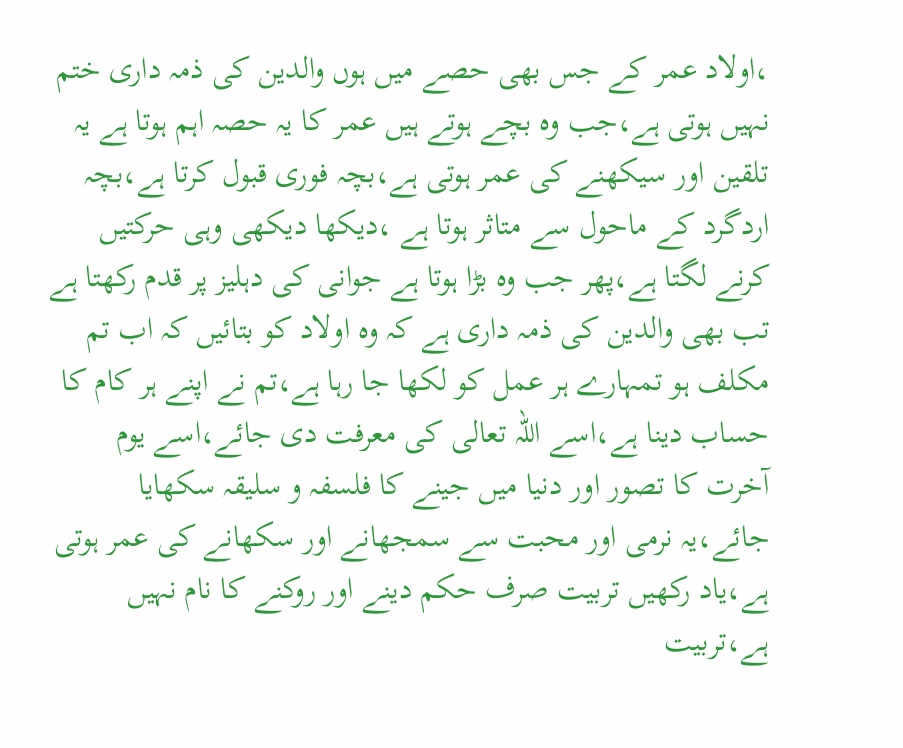،اولاد عمر کے جس بھی حصے میں ہوں والدین کی ذمہ داری ختم نہیں ہوتی ہے،جب وہ بچے ہوتے ہیں عمر کا یہ حصہ اہم ہوتا ہے یہ تلقین اور سیکھنے کی عمر ہوتی ہے،بچہ فوری قبول کرتا ہے،بچہ اردگرد کے ماحول سے متاثر ہوتا ہے ،دیکھا دیکھی وہی حرکتیں کرنے لگتا ہے،پھر جب وہ بڑا ہوتا ہے جوانی کی دہلیز پر قدم رکھتا ہے تب بھی والدین کی ذمہ داری ہے کہ وہ اولاد کو بتائیں کہ اب تم مکلف ہو تمہارے ہر عمل کو لکھا جا رہا ہے،تم نے اپنے ہر کام کا حساب دینا ہے،اسے اللہ تعالی کی معرفت دی جائے،اسے یوم آخرت کا تصور اور دنیا میں جینے کا فلسفہ و سلیقہ سکھایا جائے،یہ نرمی اور محبت سے سمجھانے اور سکھانے کی عمر ہوتی ہے،یاد رکھیں تربیت صرف حکم دینے اور روکنے کا نام نہیں ہے،تربیت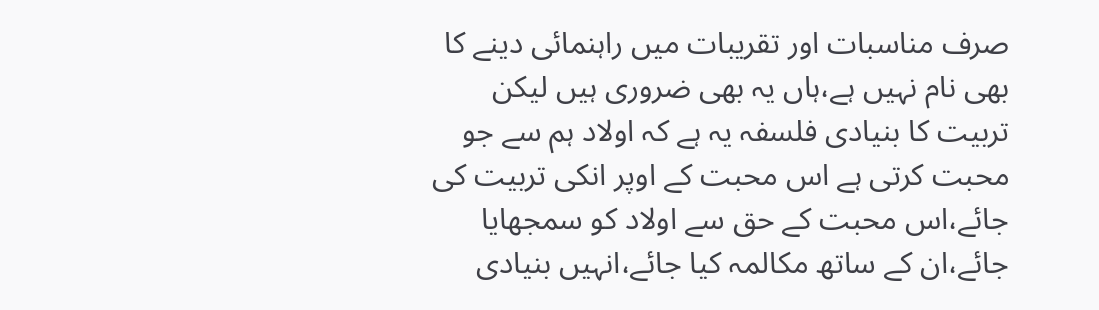صرف مناسبات اور تقریبات میں راہنمائی دینے کا بھی نام نہیں ہے،ہاں یہ بھی ضروری ہیں لیکن تربیت کا بنیادی فلسفہ یہ ہے کہ اولاد ہم سے جو محبت کرتی ہے اس محبت کے اوپر انکی تربیت کی جائے،اس محبت کے حق سے اولاد کو سمجھایا جائے،ان کے ساتھ مکالمہ کیا جائے،انہیں بنیادی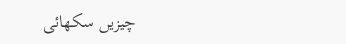چیزیں سکھائی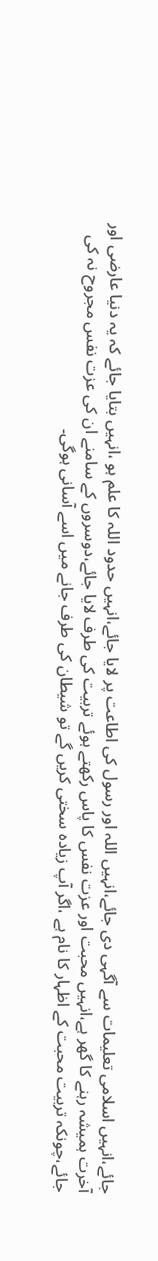جائے،انہیں اسلامی تعلیمات سے آگہی دی جائے،انہیں اللہ اور رسول کی اطاعت پر لایا جائے،انہیں حدود اللہ کا علم ہو ،انہیں بتایا جائے کہ یہ دنیا عارضی اور آخرت ہمیشہ رہنے کا گھر ہے،انہیں محبت اور عزت نفس کا پاس رکھتے ہوئے تربیت کی طرف لایا جائے،دوسروں کے سامنے ان کی عزت نفس مجروح نہ کی جائے،چونکہ تربیت محبت کے اظہار کا نام ہے ،اگر آپ زیادہ سختی کریں گے تو شیطان کی طرف جانے میں اسے آسانی ہوگی۔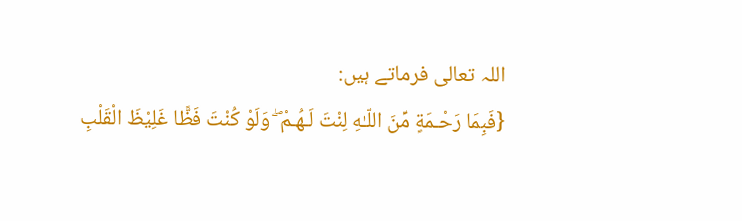اللہ تعالی فرماتے ہیں:
{فَبِمَا رَحْـمَةٍ مِّنَ اللّـٰهِ لِنْتَ لَـهُـمْ ۖ وَلَوْ كُنْتَ فَظًّا غَلِيْظَ الْقَلْبِ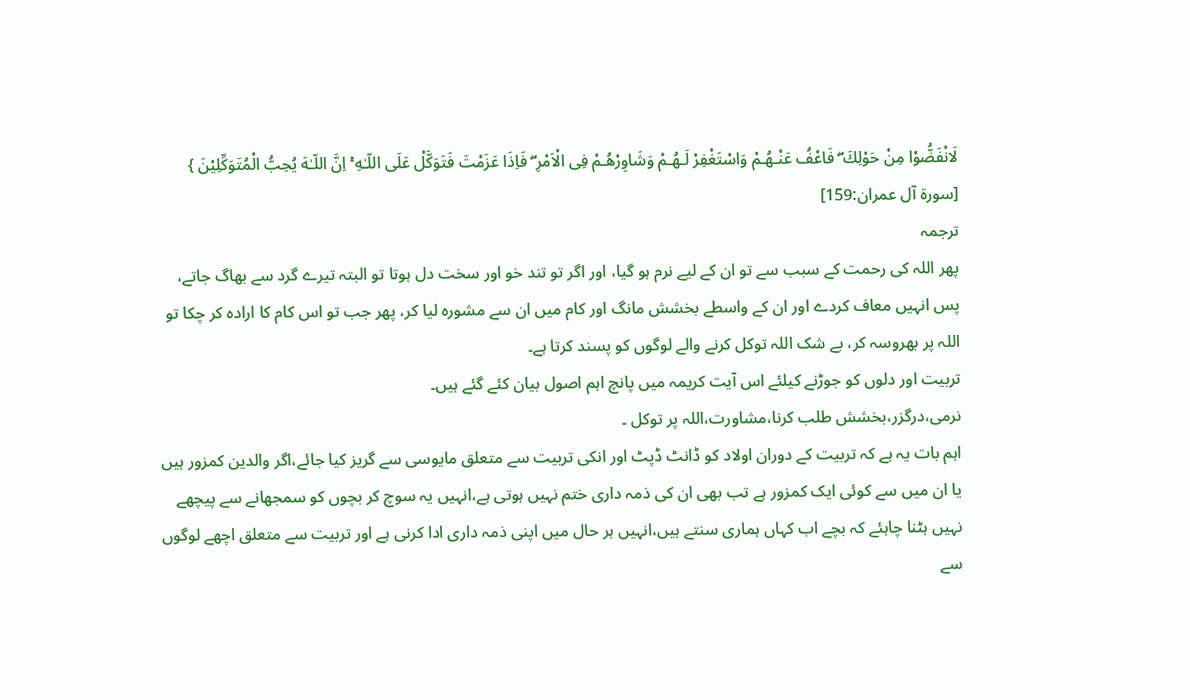لَانْفَضُّوْا مِنْ حَوْلِكَ ۖ فَاعْفُ عَنْـهُـمْ وَاسْتَغْفِرْ لَـهُـمْ وَشَاوِرْهُـمْ فِى الْاَمْرِ ۖ فَاِذَا عَزَمْتَ فَتَوَكَّلْ عَلَى اللّـٰهِ ۚ اِنَّ اللّـٰهَ يُحِبُّ الْمُتَوَكِّلِيْنَ }
[سورة آل عمران:159]
ترجمہ
پھر اللہ کی رحمت کے سبب سے تو ان کے لیے نرم ہو گیا، اور اگر تو تند خو اور سخت دل ہوتا تو البتہ تیرے گرد سے بھاگ جاتے، پس انہیں معاف کردے اور ان کے واسطے بخشش مانگ اور کام میں ان سے مشورہ لیا کر، پھر جب تو اس کام کا ارادہ کر چکا تو اللہ پر بھروسہ کر، بے شک اللہ توکل کرنے والے لوگوں کو پسند کرتا ہے۔
تربیت اور دلوں کو جوڑنے کیلئے اس آیت کریمہ میں پانچ اہم اصول بیان کئے گئے ہیں۔
نرمی،درگزر،بخشش طلب کرنا،مشاورت،اللہ پر توکل ۔
اہم بات یہ ہے کہ تربیت کے دوران اولاد کو ڈانٹ ڈپٹ اور انکی تربیت سے متعلق مایوسی سے گریز کیا جائے،اگر والدین کمزور ہیں یا ان میں سے کوئی ایک کمزور ہے تب بھی ان کی ذمہ داری ختم نہیں ہوتی ہے،انہیں یہ سوچ کر بچوں کو سمجھانے سے پیچھے نہیں ہٹنا چاہئے کہ بچے اب کہاں ہماری سنتے ہیں،انہیں ہر حال میں اپنی ذمہ داری ادا کرنی ہے اور تربیت سے متعلق اچھے لوگوں سے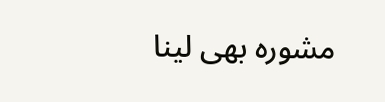مشورہ بھی لینا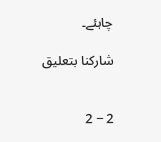چاہئے۔

شاركنا بتعليق


2 − 2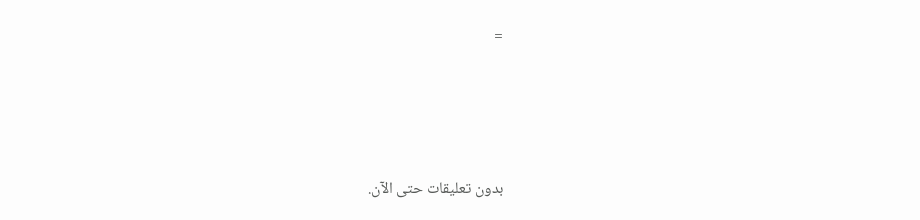=




بدون تعليقات حتى الآن.